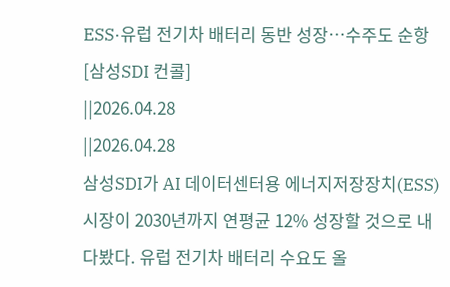ESS·유럽 전기차 배터리 동반 성장…수주도 순항 [삼성SDI 컨콜]
||2026.04.28
||2026.04.28
삼성SDI가 AI 데이터센터용 에너지저장장치(ESS) 시장이 2030년까지 연평균 12% 성장할 것으로 내다봤다. 유럽 전기차 배터리 수요도 올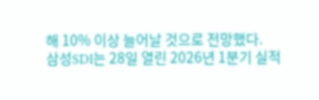해 10% 이상 늘어날 것으로 전망했다.
삼성SDI는 28일 열린 2026년 1분기 실적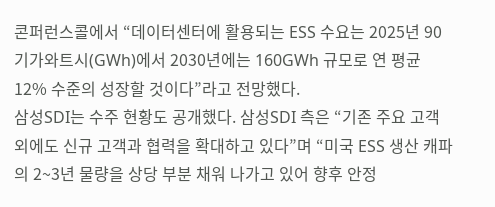콘퍼런스콜에서 “데이터센터에 활용되는 ESS 수요는 2025년 90기가와트시(GWh)에서 2030년에는 160GWh 규모로 연 평균 12% 수준의 성장할 것이다”라고 전망했다.
삼성SDI는 수주 현황도 공개했다. 삼성SDI 측은 “기존 주요 고객 외에도 신규 고객과 협력을 확대하고 있다”며 “미국 ESS 생산 캐파의 2~3년 물량을 상당 부분 채워 나가고 있어 향후 안정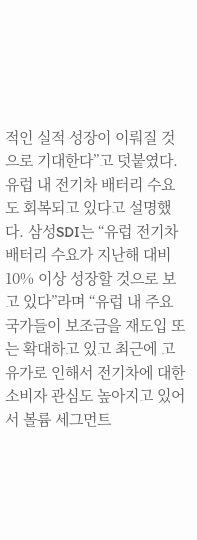적인 실적 성장이 이뤄질 것으로 기대한다”고 덧붙였다.
유럽 내 전기차 배터리 수요도 회복되고 있다고 설명했다. 삼성SDI는 “유럽 전기차 배터리 수요가 지난해 대비 10% 이상 성장할 것으로 보고 있다”라며 “유럽 내 주요 국가들이 보조금을 재도입 또는 확대하고 있고 최근에 고유가로 인해서 전기차에 대한 소비자 관심도 높아지고 있어서 볼륨 세그먼트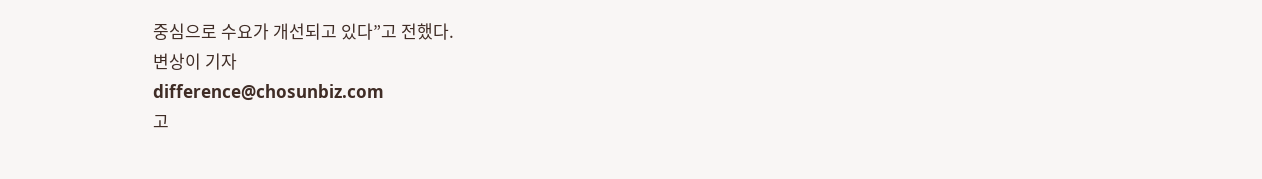중심으로 수요가 개선되고 있다”고 전했다.
변상이 기자
difference@chosunbiz.com
고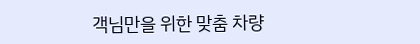객님만을 위한 맞춤 차량